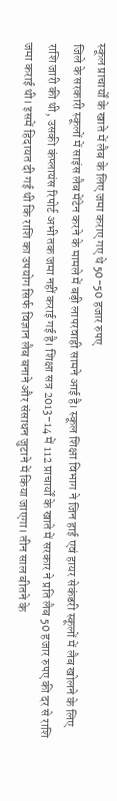स्कूल प्राचार्यों के खाते में लैब के लिए जमा कराए गए थे 50-50 हजार रुपए
जिले के सरकारी स्कूलों में साइंस लैब मेंटेन करने के मामले में बड़ी लापरवाही सामने आई है। स्कूल शिक्षा विभाग ने जिन हाई एवं हायर सेकंडरी स्कूलों में लैब खोलने के लिए राशि जारी की थी, उसकी कंप्लायंस रिपोर्ट अभी तक जमा नहीं कराई गई है। शिक्षा सत्र 2013-14 में 112 प्राचार्यों के खाते में सरकार ने प्रति लैब 50 हजार रुपए की दर से राशि जमा कराई थी। इसमें हिदायत दी गई थी कि राशि का उपयोग सिर्फ विज्ञान लैब बनाने और संसाधन जुटाने में किया जाएगा। तीन साल बीतने के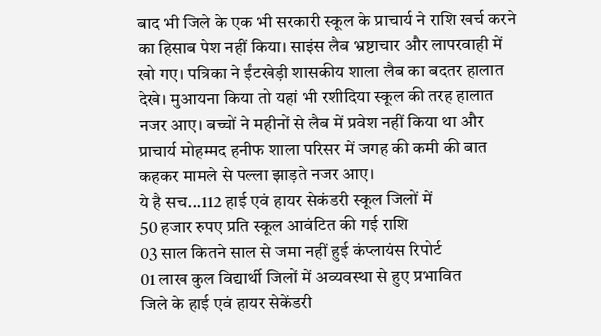बाद भी जिले के एक भी सरकारी स्कूल के प्राचार्य ने राशि खर्च करने का हिसाब पेश नहीं किया। साइंस लैब भ्रष्टाचार और लापरवाही में खो गए। पत्रिका ने ईंटखेड़ी शासकीय शाला लैब का बदतर हालात देखे। मुआयना किया तो यहां भी रशीदिया स्कूल की तरह हालात नजर आए। बच्चों ने महीनों से लैब में प्रवेश नहीं किया था और प्राचार्य मोहम्मद हनीफ शाला परिसर में जगह की कमी की बात कहकर मामले से पल्ला झाड़ते नजर आए।
ये है सच...112 हाई एवं हायर सेकंडरी स्कूल जिलों में
50 हजार रुपए प्रति स्कूल आवंटित की गई राशि
03 साल कितने साल से जमा नहीं हुई कंप्लायंस रिपोर्ट
01 लाख कुल विद्यार्थी जिलों में अव्यवस्था से हुए प्रभावित
जिले के हाई एवं हायर सेकेंडरी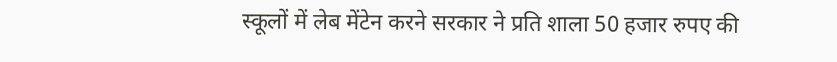स्कूलों में लेब मेंटेन करने सरकार ने प्रति शाला 50 हजार रुपए की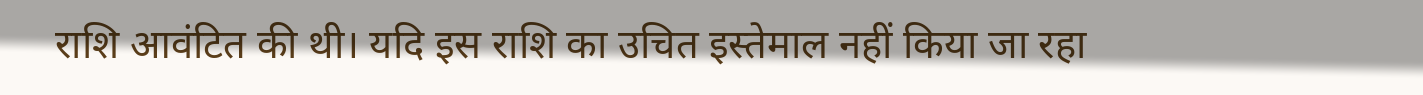राशि आवंटित की थी। यदि इस राशि का उचित इस्तेमाल नहीं किया जा रहा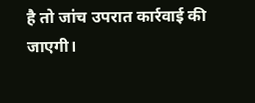है तो जांच उपरात कार्रवाई की जाएगी।